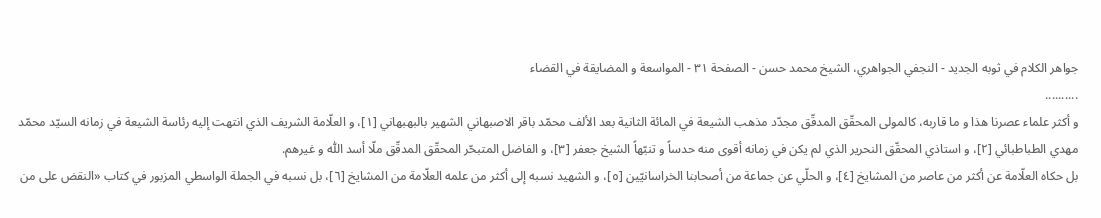جواهر الكلام في ثوبه الجديد - النجفي الجواهري، الشيخ محمد حسن - الصفحة ٣١ - المواسعة و المضايقة في القضاء
..........
و أكثر علماء عصرنا هذا و ما قاربه، كالمولى المحقّق المدقّق مجدّد مذهب الشيعة في المائة الثانية بعد الألف محمّد باقر الاصبهاني الشهير بالبهبهاني [١]، و العلّامة الشريف الذي انتهت إليه رئاسة الشيعة في زمانه السيّد محمّد مهدي الطباطبائي [٢]، و استاذي المحقّق النحرير الذي لم يكن في زمانه أقوى منه حدساً و تنبّهاً الشيخ جعفر [٣]، و الفاضل المتبحّر المحقّق المدقّق ملّا أسد اللّٰه و غيرهم.
بل حكاه العلّامة عن أكثر من عاصر من المشايخ [٤]، و الحلّي عن جماعة من أصحابنا الخراسانيّين [٥]، و الشهيد نسبه إلى أكثر من علمه العلّامة من المشايخ [٦]، بل نسبه في الجملة الواسطي المزبور في كتاب «النقض على من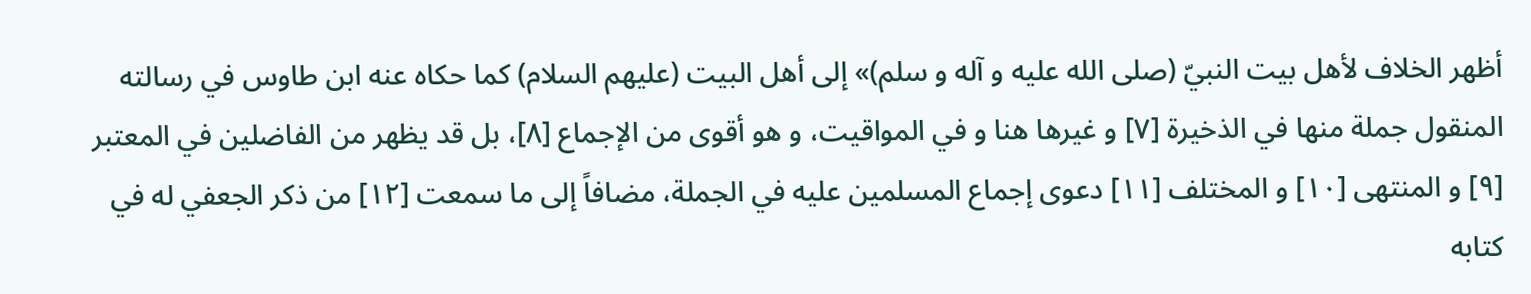أظهر الخلاف لأهل بيت النبيّ (صلى الله عليه و آله و سلم)» إلى أهل البيت (عليهم السلام) كما حكاه عنه ابن طاوس في رسالته المنقول جملة منها في الذخيرة [٧] و غيرها هنا و في المواقيت، و هو أقوى من الإجماع [٨]، بل قد يظهر من الفاضلين في المعتبر [٩] و المنتهى [١٠] و المختلف [١١] دعوى إجماع المسلمين عليه في الجملة، مضافاً إلى ما سمعت [١٢] من ذكر الجعفي له في كتابه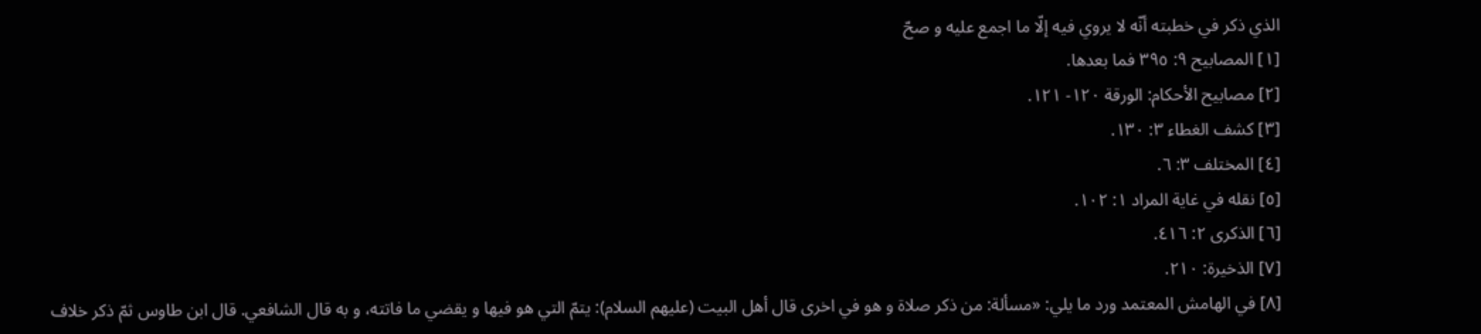الذي ذكر في خطبته أنّه لا يروي فيه إلّا ما اجمع عليه و صحّ
[١] المصابيح ٩: ٣٩٥ فما بعدها.
[٢] مصابيح الأحكام: الورقة ١٢٠- ١٢١.
[٣] كشف الغطاء ٣: ١٣٠.
[٤] المختلف ٣: ٦.
[٥] نقله في غاية المراد ١: ١٠٢.
[٦] الذكرى ٢: ٤١٦.
[٧] الذخيرة: ٢١٠.
[٨] في الهامش المعتمد ورد ما يلي: «مسألة: من ذكر صلاة و هو في اخرى قال أهل البيت (عليهم السلام): يتمّ التي هو فيها و يقضي ما فاتته، و به قال الشافعي. قال ابن طاوس ثمّ ذكر خلاف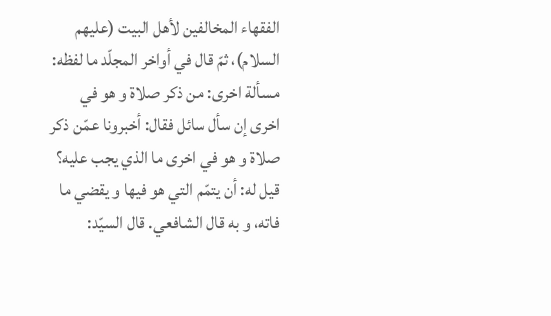الفقهاء المخالفين لأهل البيت (عليهم السلام)، ثمّ قال في أواخر المجلّد ما لفظه: مسألة اخرى: من ذكر صلاة و هو في اخرى إن سأل سائل فقال: أخبرونا عمّن ذكر صلاة و هو في اخرى ما الذي يجب عليه؟ قيل له: أن يتمّم التي هو فيها و يقضي ما فاته، و به قال الشافعي. قال السيّد: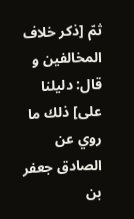ثمّ [ذكر خلاف المخالفين و قال: دليلنا على] ذلك ما روي عن الصادق جعفر بن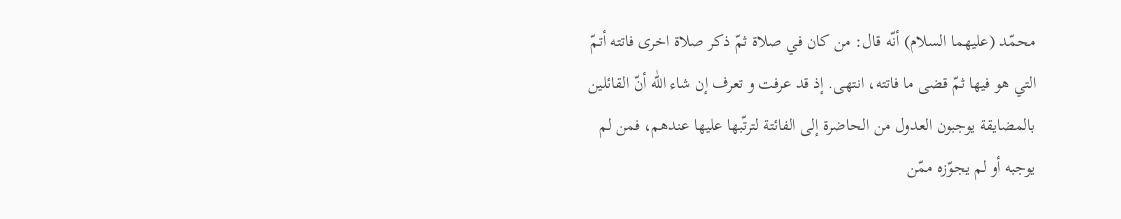محمّد (عليهما السلام) أنّه قال: من كان في صلاة ثمّ ذكر صلاة اخرى فاتته أتمّ التي هو فيها ثمّ قضى ما فاتته، انتهى. إذ قد عرفت و تعرف إن شاء اللّٰه أنّ القائلين بالمضايقة يوجبون العدول من الحاضرة إلى الفائتة لترتّبها عليها عندهم، فمن لم يوجبه أو لم يجوّزه ممّن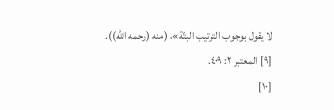لا يقول بوجوب الترتيب البتّة»، (منه (رحمه الله)).
[٩] المعتبر ٢: ٤٠٩.
[١٠]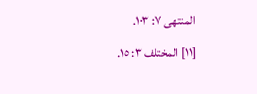المنتهى ٧: ١٠٣.
[١١] المختلف ٣: ١٥.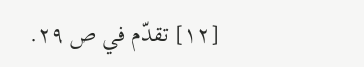[١٢] تقدّم في ص ٢٩.